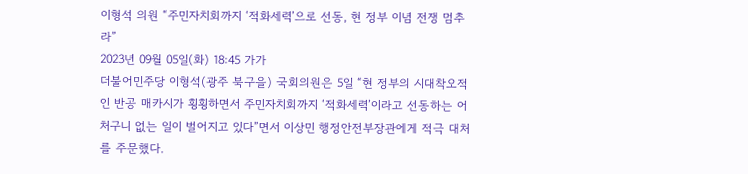이형석 의원 “주민자치회까지 ‘적화세력’으로 선동, 현 정부 이념 전쟁 멈추라”
2023년 09월 05일(화) 18:45 가가
더불어민주당 이형석(광주 북구을) 국회의원은 5일 “현 정부의 시대착오적인 반공 매카시가 횡횡하면서 주민자치회까지 ‘적화세력’이라고 선동하는 어처구니 없는 일이 벌어지고 있다”면서 이상민 행정안전부장관에게 적극 대처를 주문했다.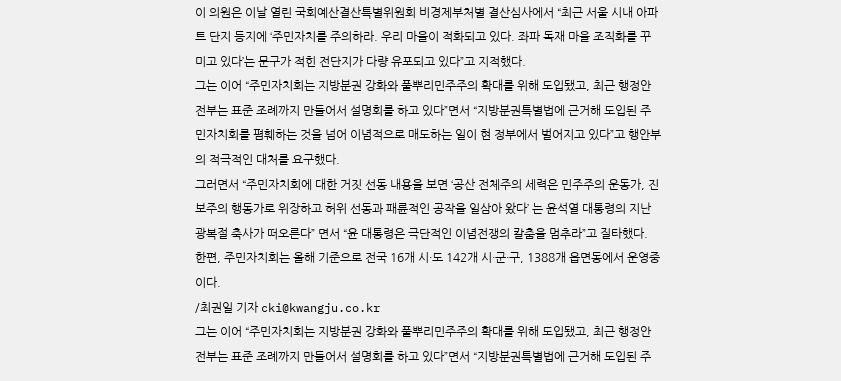이 의원은 이날 열린 국회예산결산특별위원회 비경제부처별 결산심사에서 “최근 서울 시내 아파트 단지 등지에 ‘주민자치를 주의하라. 우리 마을이 적화되고 있다. 좌파 독재 마을 조직화를 꾸미고 있다’는 문구가 적힌 전단지가 다량 유포되고 있다”고 지적했다.
그는 이어 “주민자치회는 지방분권 강화와 풀뿌리민주주의 확대를 위해 도입됐고, 최근 행정안전부는 표준 조례까지 만들어서 설명회를 하고 있다”면서 “지방분권특별법에 근거해 도입된 주민자치회를 폄훼하는 것을 넘어 이념적으로 매도하는 일이 현 정부에서 벌어지고 있다”고 행안부의 적극적인 대처를 요구했다.
그러면서 “주민자치회에 대한 거짓 선동 내용을 보면 ‘공산 전체주의 세력은 민주주의 운동가, 진보주의 행동가로 위장하고 허위 선동과 패륜적인 공작을 일삼아 왔다’ 는 윤석열 대통령의 지난 광복절 축사가 떠오른다” 면서 “윤 대통령은 극단적인 이념전쟁의 칼춤을 멈추라”고 질타했다.
한편, 주민자치회는 올해 기준으로 전국 16개 시·도 142개 시·군·구, 1388개 읍면동에서 운영중이다.
/최권일 기자 cki@kwangju.co.kr
그는 이어 “주민자치회는 지방분권 강화와 풀뿌리민주주의 확대를 위해 도입됐고, 최근 행정안전부는 표준 조례까지 만들어서 설명회를 하고 있다”면서 “지방분권특별법에 근거해 도입된 주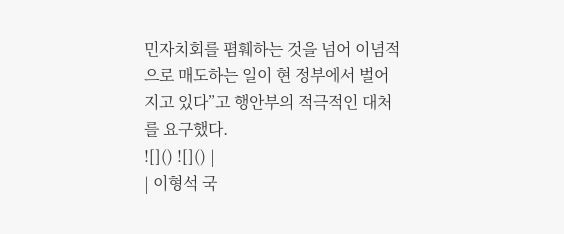민자치회를 폄훼하는 것을 넘어 이념적으로 매도하는 일이 현 정부에서 벌어지고 있다”고 행안부의 적극적인 대처를 요구했다.
![]() ![]() |
| 이형석 국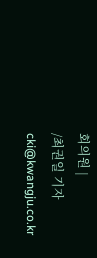회의원 |
/최권일 기자 cki@kwangju.co.kr